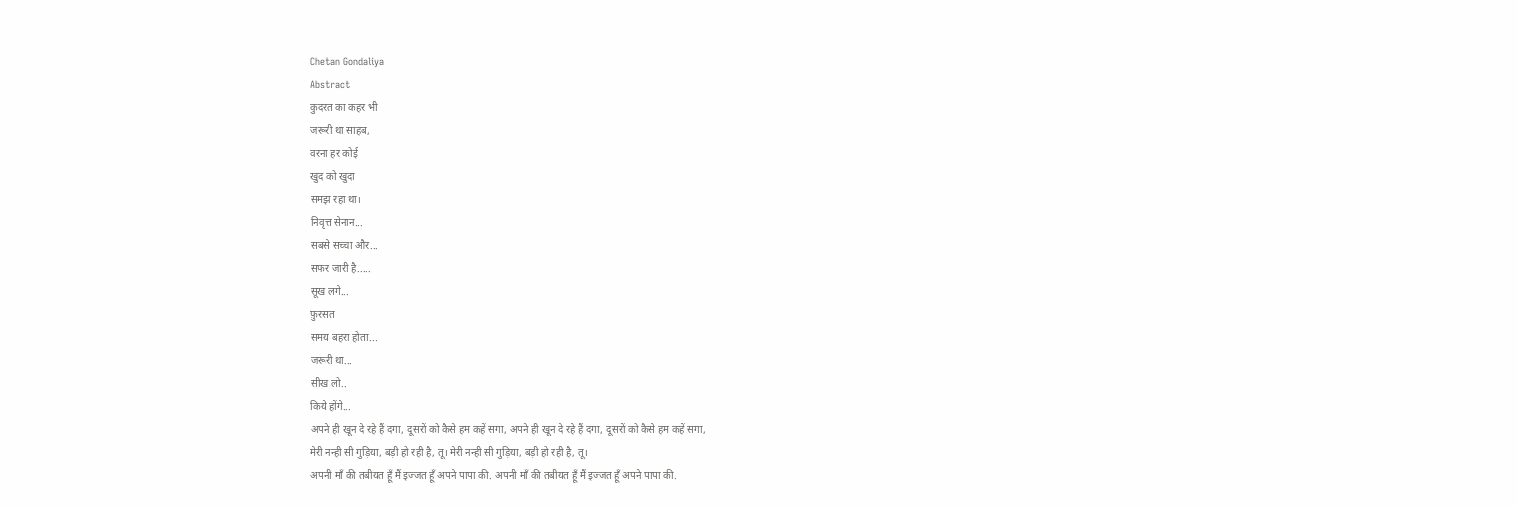Chetan Gondaliya
Abstract
कुदरत का कहर भी
जरूरी था साहब,
वरना हर कोई
खुद को खुदा
समझ रहा था।
निवृत्त सेनान...
सबसे सच्चा और...
सफर जारी है.....
सूख लगे...
फ़ुरसत
समय बहरा होता...
जरूरी था...
सीख लो..
किये होंगे...
अपने ही खून दे रहे हैं दगा, दूसरों को कैसे हम कहें सगा, अपने ही खून दे रहे हैं दगा, दूसरों को कैसे हम कहें सगा,
मेरी नन्ही सी गुड़िया, बड़ी हो रही है, तू। मेरी नन्ही सी गुड़िया, बड़ी हो रही है, तू।
अपनी माँ की तबीयत हूँ मैं इज्जत हूँ अपने पापा की. अपनी माँ की तबीयत हूँ मैं इज्जत हूँ अपने पापा की.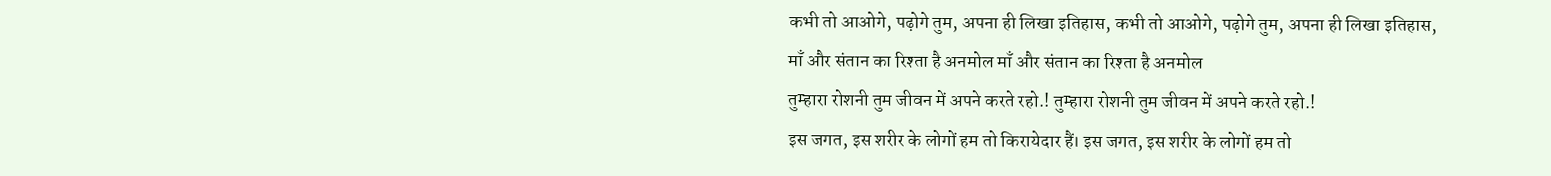कभी तो आओगे, पढ़ोगे तुम, अपना ही लिखा इतिहास, कभी तो आओगे, पढ़ोगे तुम, अपना ही लिखा इतिहास,
माँ और संतान का रिश्ता है अनमोल माँ और संतान का रिश्ता है अनमोल
तुम्हारा रोशनी तुम जीवन में अपने करते रहो.! तुम्हारा रोशनी तुम जीवन में अपने करते रहो.!
इस जगत, इस शरीर के लोगों हम तो किरायेदार हैं। इस जगत, इस शरीर के लोगों हम तो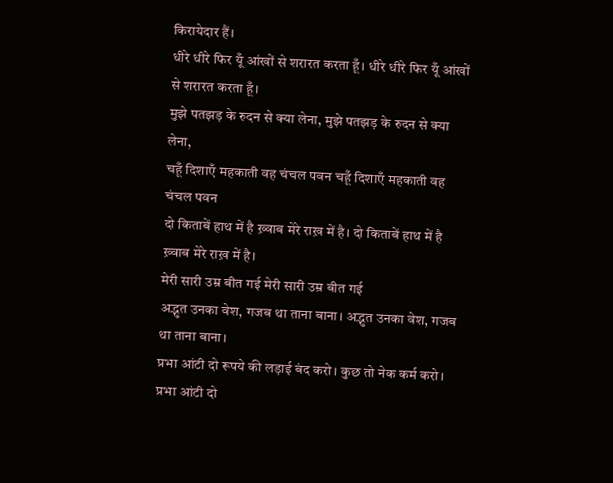किरायेदार हैं।
धीरे धीरे फिर यूँ आंखों से शरारत करता हूँ। धीरे धीरे फिर यूँ आंखों से शरारत करता हूँ।
मुझे पतझड़ के रुदन से क्या लेना, मुझे पतझड़ के रुदन से क्या लेना,
चहूँ दिशाएँ महकाती वह चंचल पवन चहूँ दिशाएँ महकाती वह चंचल पवन
दो किताबें हाथ में है ख़्वाब मेरे राख़ में है। दो किताबें हाथ में है ख़्वाब मेरे राख़ में है।
मेरी सारी उम्र बीत गई मेरी सारी उम्र बीत गई
अद्भुत उनका वेश, गजब था ताना बाना। अद्भुत उनका वेश, गजब था ताना बाना।
प्रभा आंटी दो रूपये की लड़ाई बंद करो। कुछ तो नेक कर्म करो। प्रभा आंटी दो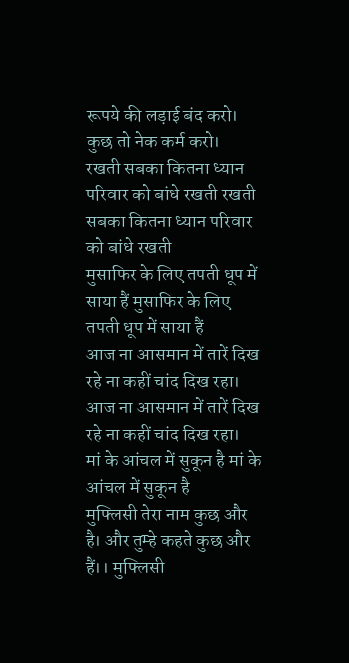रूपये की लड़ाई बंद करो। कुछ तो नेक कर्म करो।
रखती सबका कितना ध्यान परिवार को बांधे रखती रखती सबका कितना ध्यान परिवार को बांधे रखती
मुसाफिर के लिए तपती धूप में साया हैं मुसाफिर के लिए तपती धूप में साया हैं
आज ना आसमान में तारें दिख रहे ना कहीं चांद दिख रहा। आज ना आसमान में तारें दिख रहे ना कहीं चांद दिख रहा।
मां के आंचल में सुकून है मां के आंचल में सुकून है
मुफ्लिसी तेरा नाम कुछ और है। और तुम्हे कहते कुछ और हैं।। मुफ्लिसी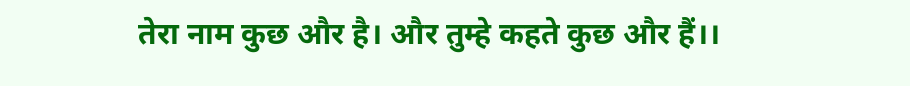तेरा नाम कुछ और है। और तुम्हे कहते कुछ और हैं।।